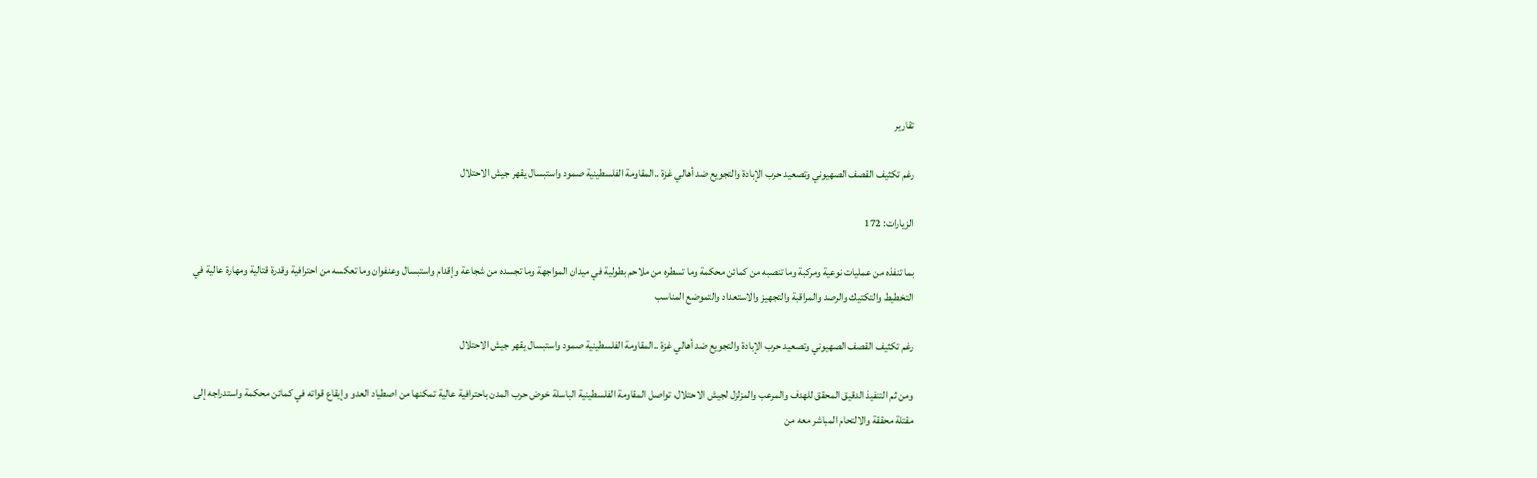تقارير

رغم تكثيف القصف الصهيوني وتصعيد حرب الإبادة والتجويع ضد أهالي غزة ..المقاومة الفلسطينية صمود واستبسال يقهر جيش الاحتلال

الزيارات: 172

بما تنفذه من عمليات نوعية ومركبة وما تنصبه من كمائن محكمة وما تسطره من ملاحم بطولية في ميدان المواجهة وما تجسده من شجاعة وإقدام واستبسال وعنفوان وما تعكسه من احترافية وقدرة قتالية ومهارة عالية في التخطيط والتكتيك والرصد والمراقبة والتجهيز والاستعداد والتموضع المناسب

رغم تكثيف القصف الصهيوني وتصعيد حرب الإبادة والتجويع ضد أهالي غزة ..المقاومة الفلسطينية صمود واستبسال يقهر جيش الاحتلال

ومن ثم التنفيذ الدقيق المحقق للهدف والمرعب والمزلزل لجيش الاحتلال، تواصل المقاومة الفلسطينية الباسلة خوض حرب المدن باحترافية عالية تمكنها من اصطياد العدو وإيقاع قواته في كمائن محكمة واستدراجه إلى مقتلة محققة والالتحام المباشر معه من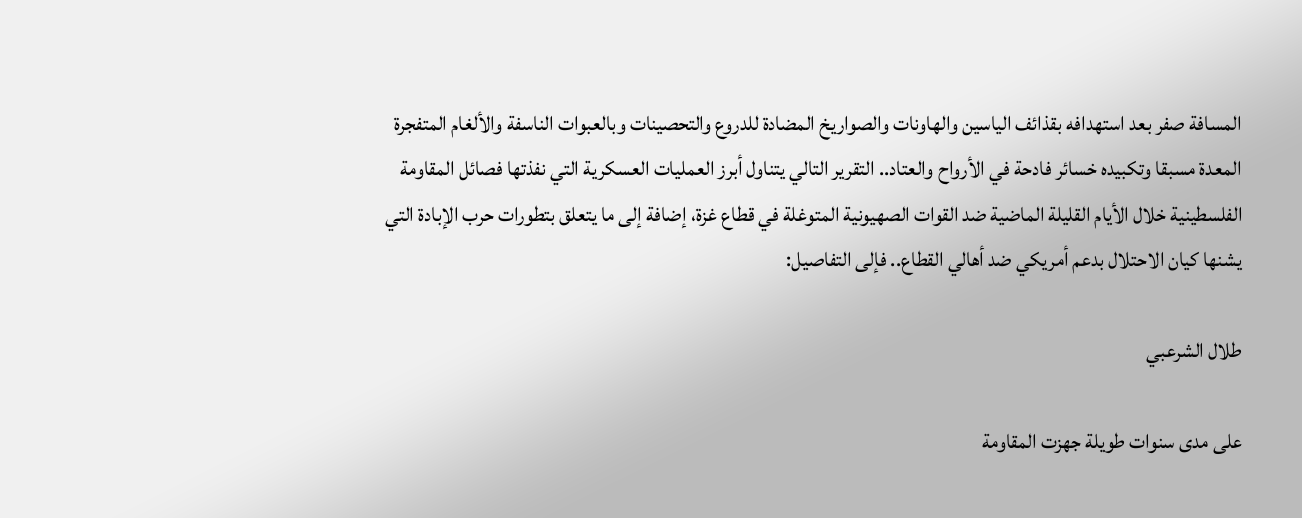المسافة صفر بعد استهدافه بقذائف الياسين والهاونات والصواريخ المضادة للدروع والتحصينات وبالعبوات الناسفة والألغام المتفجرة المعدة مسبقا وتكبيده خسائر فادحة في الأرواح والعتاد.. التقرير التالي يتناول أبرز العمليات العسكرية التي نفذتها فصائل المقاومة الفلسطينية خلال الأيام القليلة الماضية ضد القوات الصهيونية المتوغلة في قطاع غزة، إضافة إلى ما يتعلق بتطورات حرب الإبادة التي يشنها كيان الاحتلال بدعم أمريكي ضد أهالي القطاع.. فإلى التفاصيل:

طلال الشرعبي

على مدى سنوات طويلة جهزت المقاومة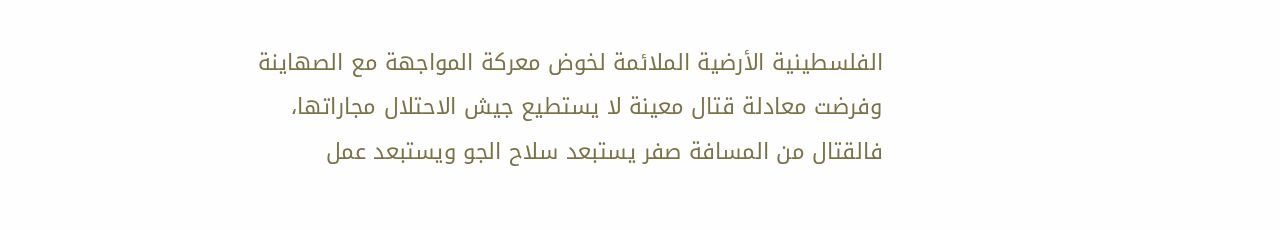الفلسطينية الأرضية الملائمة لخوض معركة المواجهة مع الصهاينة وفرضت معادلة قتال معينة لا يستطيع جيش الاحتلال مجاراتها، فالقتال من المسافة صفر يستبعد سلاح الجو ويستبعد عمل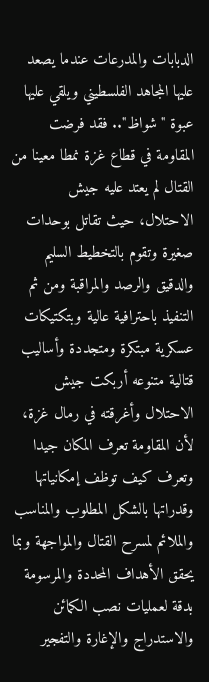الدبابات والمدرعات عندما يصعد عليها المجاهد الفلسطيني ويلقي عليها عبوة "شواظ".. فقد فرضت المقاومة في قطاع غزة نمطا معينا من القتال لم يعتد عليه جيش الاحتلال، حيث تقاتل بوحدات صغيرة وتقوم بالتخطيط السليم والدقيق والرصد والمراقبة ومن ثم التنفيذ باحترافية عالية وبتكتيكات عسكرية مبتكرة ومتجددة وأساليب قتالية متنوعه أربكت جيش الاحتلال وأغرقته في رمال غزة، لأن المقاومة تعرف المكان جيدا وتعرف كيف توظف إمكانياتها وقدراتها بالشكل المطلوب والمناسب والملائم لمسرح القتال والمواجهة وبما يحقق الأهداف المحددة والمرسومة بدقة لعمليات نصب الكمائن والاستدراج والإغارة والتفجير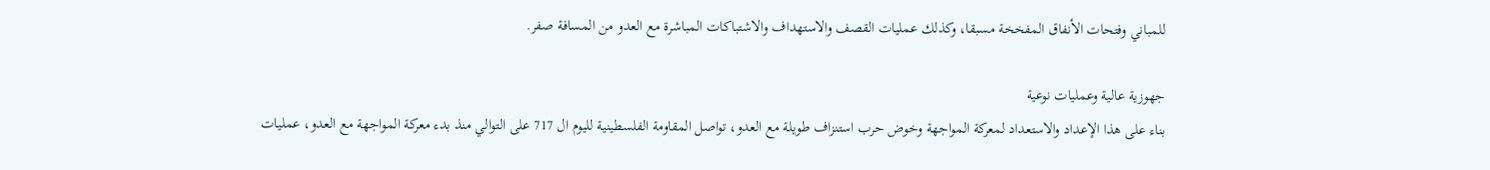للمباني وفتحات الأنفاق المفخخة مسبقا، وكذلك عمليات القصف والاستهداف والاشتباكات المباشرة مع العدو من المسافة صفر.

جهوزية عالية وعمليات نوعية
بناء على هذا الإعداد والاستعداد لمعركة المواجهة وخوض حرب استنزاف طويلة مع العدو، تواصل المقاومة الفلسطينية لليوم ال 717 على التوالي منذ بدء معركة المواجهة مع العدو، عمليات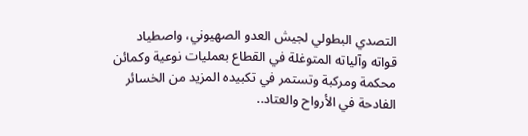التصدي البطولي لجيش العدو الصهيوني، واصطياد قواته وآلياته المتوغلة في القطاع بعمليات نوعية وكمائن محكمة ومركبة وتستمر في تكبيده المزيد من الخسائر الفادحة في الأرواح والعتاد..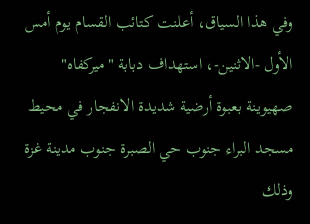وفي هذا السياق، أعلنت كتائب القسام يوم أمس الأول -الاثنين-، استهداف دبابة "ميركفاه" صهيوينة بعبوة أرضية شديدة الانفجار في محيط مسجد البراء جنوب حي الصبرة جنوب مدينة غزة وذلك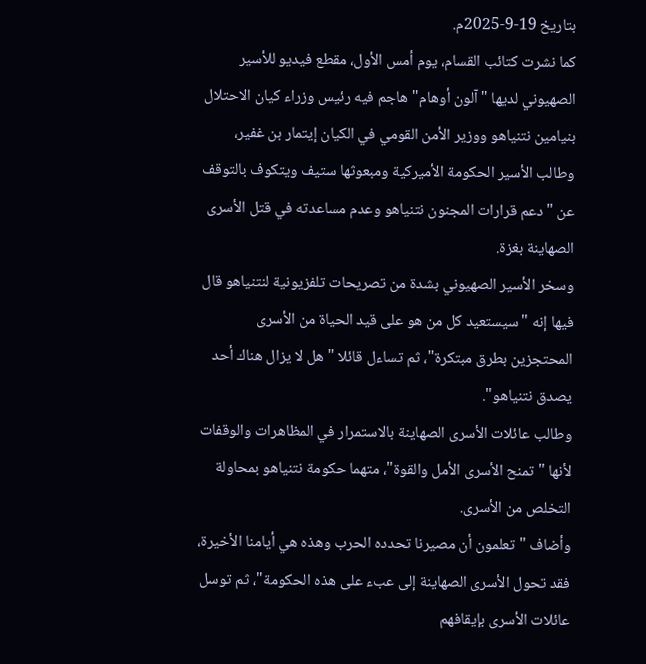بتاريخ 19-9-2025م.
كما نشرت كتائب القسام، يوم أمس الأول، مقطع فيديو للأسير الصهيوني لديها "آلون أوهام" هاجم فيه رئيس وزراء كيان الاحتلال بنيامين نتنياهو ووزير الأمن القومي في الكيان إيتمار بن غفير، وطالب الأسير الحكومة الأميركية ومبعوثها ستيف ويتكوف بالتوقف عن "دعم قرارات المجنون نتنياهو وعدم مساعدته في قتل الأسرى الصهاينة بغزة.
وسخر الأسير الصهيوني بشدة من تصريحات تلفزيونية لنتنياهو قال فيها إنه "سيستعيد كل من هو على قيد الحياة من الأسرى المحتجزين بطرق مبتكرة"، ثم تساءل قائلا "هل لا يزال هناك أحد يصدق نتنياهو".
وطالب عائلات الأسرى الصهاينة بالاستمرار في المظاهرات والوقفات لأنها "تمنح الأسرى الأمل والقوة"، متهما حكومة نتنياهو بمحاولة التخلص من الأسرى.
وأضاف "تعلمون أن مصيرنا تحدده الحرب وهذه هي أيامنا الأخيرة، فقد تحول الأسرى الصهاينة إلى عبء على هذه الحكومة"، ثم توسل عائلات الأسرى بإيقافهم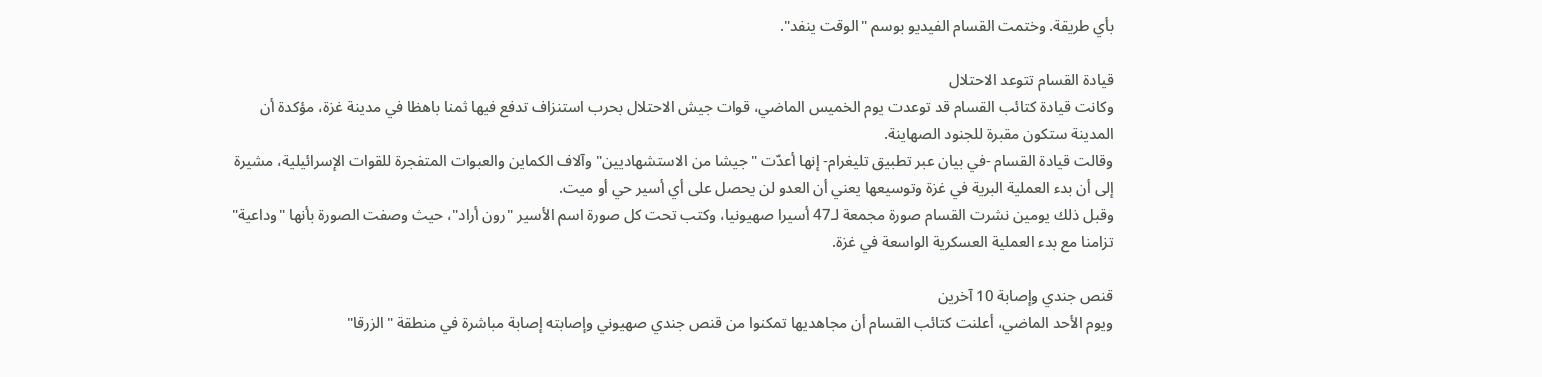بأي طريقة. وختمت القسام الفيديو بوسم "الوقت ينفد".

قيادة القسام تتوعد الاحتلال
وكانت قيادة كتائب القسام قد توعدت يوم الخميس الماضي، قوات جيش الاحتلال بحرب استنزاف تدفع فيها ثمنا باهظا في مدينة غزة، مؤكدة أن المدينة ستكون مقبرة للجنود الصهاينة.
وقالت قيادة القسام -في بيان عبر تطبيق تليغرام- إنها أعدّت "جيشا من الاستشهاديين" وآلاف الكماين والعبوات المتفجرة للقوات الإسرائيلية، مشيرة إلى أن بدء العملية البرية في غزة وتوسيعها يعني أن العدو لن يحصل على أي أسير حي أو ميت.
وقبل ذلك يومين نشرت القسام صورة مجمعة لـ47 أسيرا صهيونيا، وكتب تحت كل صورة اسم الأسير "رون أراد"، حيث وصفت الصورة بأنها "وداعية" تزامنا مع بدء العملية العسكرية الواسعة في غزة.

قنص جندي وإصابة 10 آخرين
ويوم الأحد الماضي، أعلنت كتائب القسام أن مجاهديها تمكنوا من قنص جندي صهيوني وإصابته إصابة مباشرة في منطقة "الزرقا"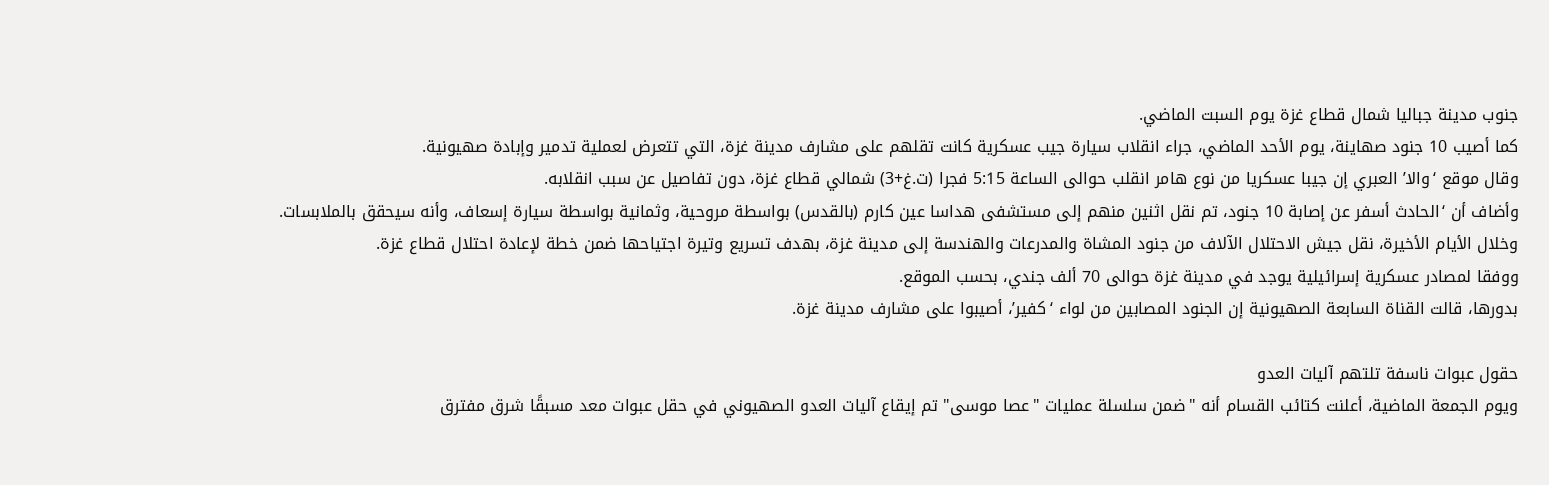جنوب مدينة جباليا شمال قطاع غزة يوم السبت الماضي.
كما أصيب 10 جنود صهاينة، يوم الأحد الماضي، جراء انقلاب سيارة جيب عسكرية كانت تقلهم على مشارف مدينة غزة، التي تتعرض لعملية تدمير وإبادة صهيونية.
وقال موقع ‘والا’ العبري إن جيبا عسكريا من نوع هامر انقلب حوالى الساعة 5:15 فجرا (ت.غ+3) شمالي قطاع غزة، دون تفاصيل عن سبب انقلابه.
وأضاف أن ‘الحادث أسفر عن إصابة 10 جنود، تم نقل اثنين منهم إلى مستشفى هداسا عين كارم (بالقدس) بواسطة مروحية، وثمانية بواسطة سيارة إسعاف، وأنه سيحقق بالملابسات.
وخلال الأيام الأخيرة، نقل جيش الاحتلال الآلاف من جنود المشاة والمدرعات والهندسة إلى مدينة غزة، بهدف تسريع وتيرة اجتياحها ضمن خطة لإعادة احتلال قطاع غزة.
ووفقا لمصادر عسكرية إسرائيلية يوجد في مدينة غزة حوالى 70 ألف جندي، بحسب الموقع.
بدورها، قالت القناة السابعة الصهيونية إن الجنود المصابين من لواء ‘كفير’، أصيبوا على مشارف مدينة غزة.

حقول عبوات ناسفة تلتهم آليات العدو
ويوم الجمعة الماضية، أعلنت كتائب القسام أنه "ضمن سلسلة عمليات "عصا موسى" تم إيقاع آليات العدو الصهيوني في حقل عبوات معد مسبقًا شرق مفترق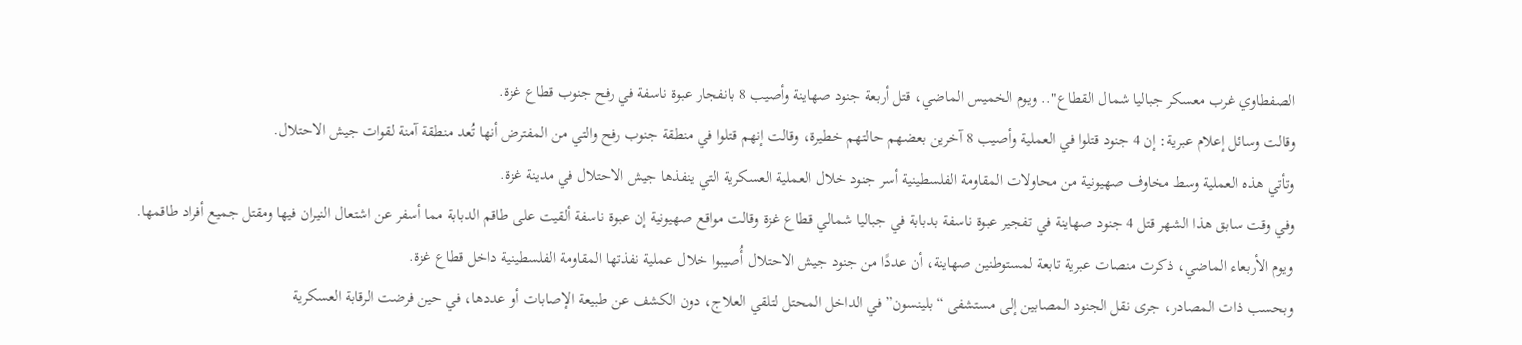الصفطاوي غرب معسكر جباليا شمال القطاع".. ويوم الخميس الماضي، قتل أربعة جنود صهاينة وأصيب 8 بانفجار عبوة ناسفة في رفح جنوب قطاع غزة.
وقالت وسائل إعلام عبرية: إن 4 جنود قتلوا في العملية وأصيب 8 آخرين بعضهم حالتهم خطيرة، وقالت إنهم قتلوا في منطقة جنوب رفح والتي من المفترض أنها تُعد منطقة آمنة لقوات جيش الاحتلال.
وتأتي هذه العملية وسط مخاوف صهيونية من محاولات المقاومة الفلسطينية أسر جنود خلال العملية العسكرية التي ينفذها جيش الاحتلال في مدينة غزة.
وفي وقت سابق هذا الشهر قتل 4 جنود صهاينة في تفجير عبوة ناسفة بدبابة في جباليا شمالي قطاع غزة وقالت مواقع صهيونية إن عبوة ناسفة ألقيت على طاقم الدبابة مما أسفر عن اشتعال النيران فيها ومقتل جميع أفراد طاقمها.
ويوم الأربعاء الماضي، ذكرت منصات عبرية تابعة لمستوطنين صهاينة، أن عددًا من جنود جيش الاحتلال أُصيبوا خلال عملية نفذتها المقاومة الفلسطينية داخل قطاع غزة.
وبحسب ذات المصادر، جرى نقل الجنود المصابين إلى مستشفى “بلينسون” في الداخل المحتل لتلقي العلاج، دون الكشف عن طبيعة الإصابات أو عددها، في حين فرضت الرقابة العسكرية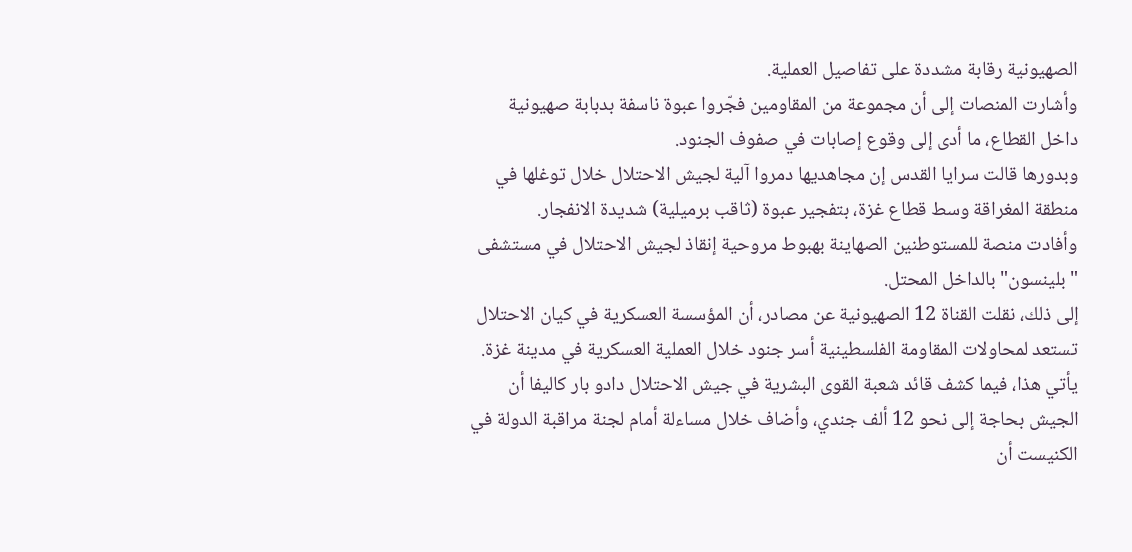الصهيونية رقابة مشددة على تفاصيل العملية.
وأشارت المنصات إلى أن مجموعة من المقاومين فجّروا عبوة ناسفة بدبابة صهيونية داخل القطاع، ما أدى إلى وقوع إصابات في صفوف الجنود.
وبدورها قالت سرايا القدس إن مجاهديها دمروا آلية لجيش الاحتلال خلال توغلها في منطقة المغراقة وسط قطاع غزة، بتفجير عبوة (ثاقب برميلية) شديدة الانفجار.
وأفادت منصة للمستوطنين الصهاينة بهبوط مروحية إنقاذ لجيش الاحتلال في مستشفى "بلينسون" بالداخل المحتل.
إلى ذلك، نقلت القناة 12 الصهيونية عن مصادر، أن المؤسسة العسكرية في كيان الاحتلال تستعد لمحاولات المقاومة الفلسطينية أسر جنود خلال العملية العسكرية في مدينة غزة.
يأتي هذا، فيما كشف قائد شعبة القوى البشرية في جيش الاحتلال دادو بار كاليفا أن الجيش بحاجة إلى نحو 12 ألف جندي، وأضاف خلال مساءلة أمام لجنة مراقبة الدولة في الكنيست أن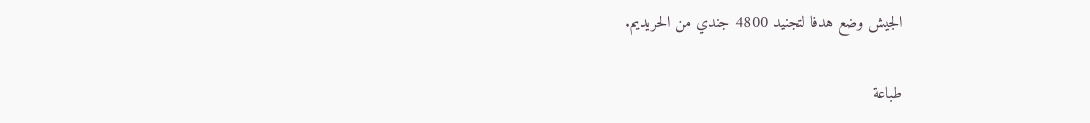الجيش وضع هدفا لتجنيد 4800 جندي من الحريديم.

طباعة